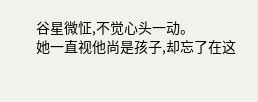谷星微怔,不觉心头一动。
她一直视他尚是孩子,却忘了在这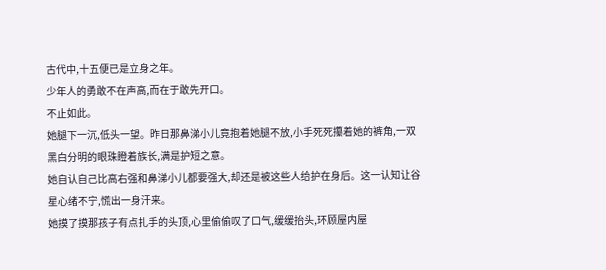古代中,十五便已是立身之年。
少年人的勇敢不在声高,而在于敢先开口。
不止如此。
她腿下一沉,低头一望。昨日那鼻涕小儿竟抱着她腿不放,小手死死攥着她的裤角,一双黑白分明的眼珠瞪着族长,满是护短之意。
她自认自己比高右强和鼻涕小儿都要强大,却还是被这些人给护在身后。这一认知让谷星心绪不宁,慌出一身汗来。
她摸了摸那孩子有点扎手的头顶,心里偷偷叹了口气,缓缓抬头,环顾屋内屋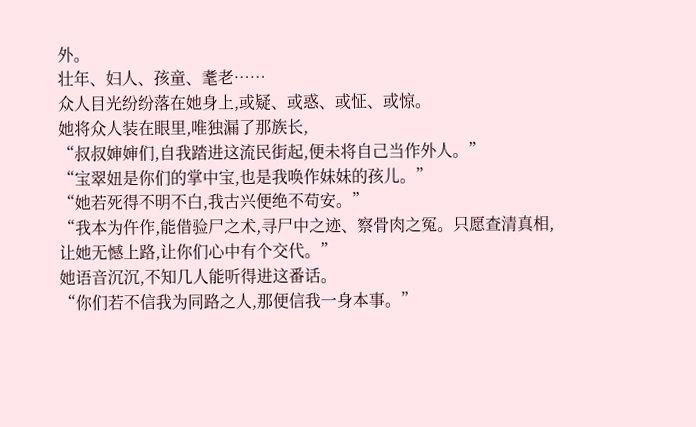外。
壮年、妇人、孩童、耄老……
众人目光纷纷落在她身上,或疑、或惑、或怔、或惊。
她将众人装在眼里,唯独漏了那族长,
“叔叔婶婶们,自我踏进这流民街起,便未将自己当作外人。”
“宝翠妞是你们的掌中宝,也是我唤作妹妹的孩儿。”
“她若死得不明不白,我古兴便绝不苟安。”
“我本为仵作,能借验尸之术,寻尸中之迹、察骨肉之冤。只愿查清真相,让她无憾上路,让你们心中有个交代。”
她语音沉沉,不知几人能听得进这番话。
“你们若不信我为同路之人,那便信我一身本事。”